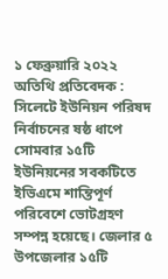১ ফেব্রুয়ারি ২০২২
অতিথি প্রতিবেদক : সিলেটে ইউনিয়ন পরিষদ নির্বাচনের ষষ্ঠ ধাপে সোমবার ১৫টি ইউনিয়নের সবকটিতে ইভিএমে শান্তিপূর্ণ পরিবেশে ভোটগ্রহণ সম্পন্ন হয়েছে। জেলার ৫ উপজেলার ১৫টি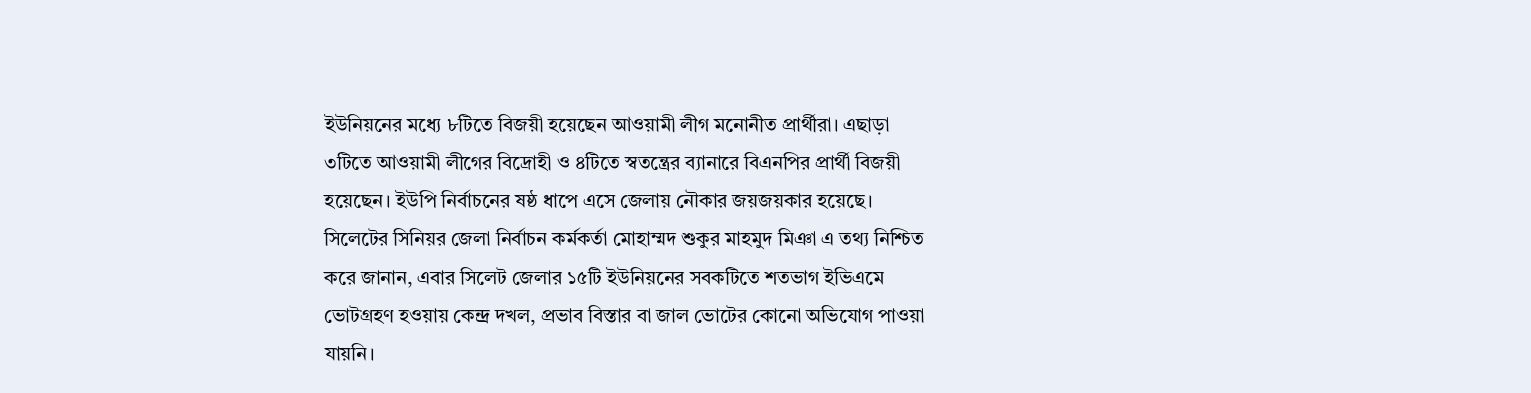ইউনিয়নের মধ্যে ৮টিতে বিজয়ী হয়েছেন আওয়ামী লীগ মনোনীত প্রার্থীরা। এছাড়া ৩টিতে আওয়ামী লীগের বিদ্রোহী ও ৪টিতে স্বতন্ত্রের ব্যানারে বিএনপির প্রার্থী বিজয়ী হয়েছেন। ইউপি নির্বাচনের ষষ্ঠ ধাপে এসে জেলায় নৌকার জয়জয়কার হয়েছে।
সিলেটের সিনিয়র জেলা নির্বাচন কর্মকর্তা মোহাম্মদ শুকুর মাহমুদ মিঞা এ তথ্য নিশ্চিত করে জানান, এবার সিলেট জেলার ১৫টি ইউনিয়নের সবকটিতে শতভাগ ইভিএমে ভোটগ্রহণ হওয়ায় কেন্দ্র দখল, প্রভাব বিস্তার বা জাল ভোটের কোনো অভিযোগ পাওয়া যায়নি।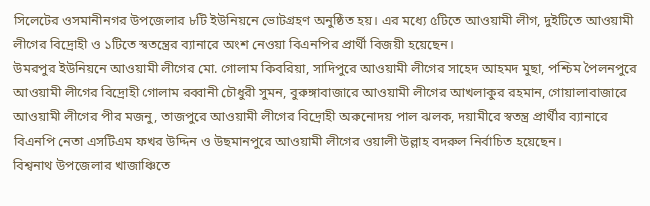সিলেটের ওসমানীনগর উপজেলার ৮টি ইউনিয়নে ভোটগ্রহণ অনুষ্ঠিত হয়। এর মধ্যে ৫টিতে আওয়ামী লীগ, দুইটিতে আওয়ামী লীগের বিদ্রোহী ও ১টিতে স্বতন্ত্রের ব্যানারে অংশ নেওয়া বিএনপির প্রার্থী বিজয়ী হয়েছেন।
উমরপুর ইউনিয়নে আওয়ামী লীগের মো. গোলাম কিবরিয়া, সাদিপুরে আওয়ামী লীগের সাহেদ আহমদ মুছা, পশ্চিম পৈলনপুরে আওয়ামী লীগের বিদ্রোহী গোলাম রব্বানী চৌধুরী সুমন, বুরুঙ্গাবাজারে আওয়ামী লীগের আখলাকুর রহমান, গোয়ালাবাজারে আওয়ামী লীগের পীর মজনু, তাজপুরে আওয়ামী লীগের বিদ্রোহী অরুনোদয় পাল ঝলক, দয়ামীরে স্বতন্ত্র প্রার্থীর ব্যানারে বিএনপি নেতা এসটিএম ফখর উদ্দিন ও উছমানপুরে আওয়ামী লীগের ওয়ালী উল্লাহ বদরুল নির্বাচিত হয়েছেন।
বিশ্বনাথ উপজেলার খাজাঞ্চিতে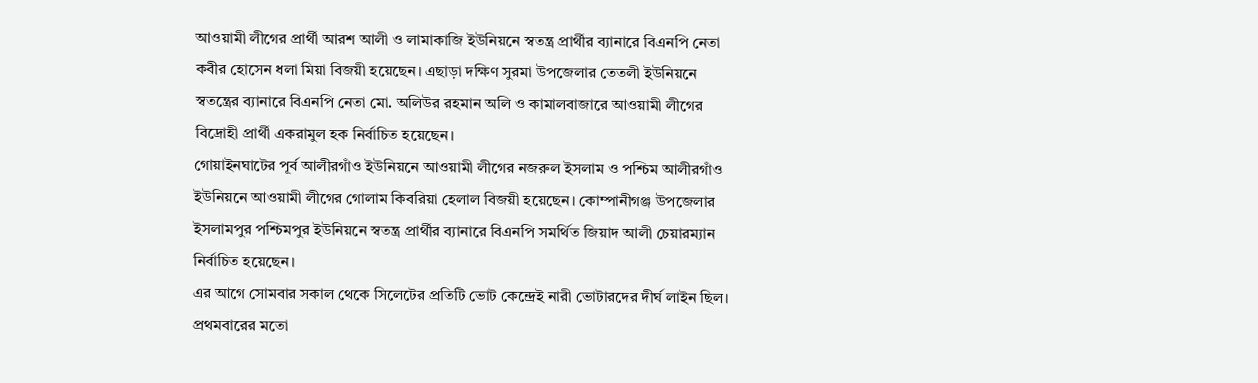আওয়ামী লীগের প্রার্থী আরশ আলী ও লামাকাজি ইউনিয়নে স্বতন্ত্র প্রার্থীর ব্যানারে বিএনপি নেতা কবীর হোসেন ধলা মিয়া বিজয়ী হয়েছেন। এছাড়া দক্ষিণ সুরমা উপজেলার তেতলী ইউনিয়নে স্বতন্ত্রের ব্যানারে বিএনপি নেতা মো. অলিউর রহমান অলি ও কামালবাজারে আওয়ামী লীগের বিদ্রোহী প্রার্থী একরামুল হক নির্বাচিত হয়েছেন।
গোয়াইনঘাটের পূর্ব আলীরগাঁও ইউনিয়নে আওয়ামী লীগের নজরুল ইসলাম ও পশ্চিম আলীরগাঁও ইউনিয়নে আওয়ামী লীগের গোলাম কিবরিয়া হেলাল বিজয়ী হয়েছেন। কোম্পানীগঞ্জ উপজেলার ইসলামপুর পশ্চিমপুর ইউনিয়নে স্বতন্ত্র প্রার্থীর ব্যানারে বিএনপি সমর্থিত জিয়াদ আলী চেয়ারম্যান নির্বাচিত হয়েছেন।
এর আগে সোমবার সকাল থেকে সিলেটের প্রতিটি ভোট কেন্দ্রেই নারী ভোটারদের দীর্ঘ লাইন ছিল। প্রথমবারের মতো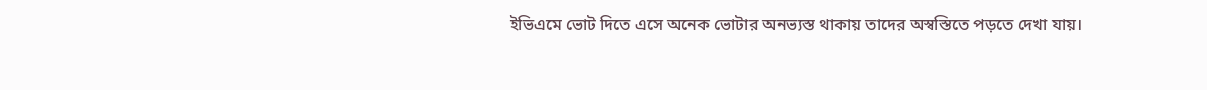ইভিএমে ভোট দিতে এসে অনেক ভোটার অনভ্যস্ত থাকায় তাদের অস্বস্তিতে পড়তে দেখা যায়।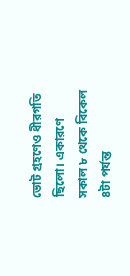ভোট গ্রহণেও ধীরগতি ছিলো। একারণে সকাল ৮ থেকে বিকেল ৪টা পর্যন্ত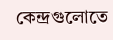কেন্দ্রগুলোতে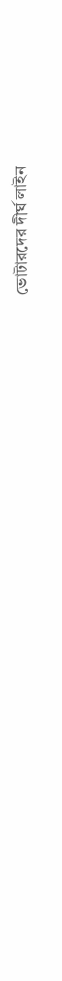ভোটারদের দীর্ঘ লাইন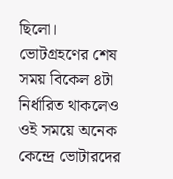ছিলো। ভোটগ্রহণের শেষ সময় বিকেল ৪টা নির্ধারিত থাকলেও ওই সময়ে অনেক কেন্দ্রে ভোটারদের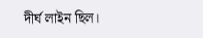দীর্ঘ লাইন ছিল।